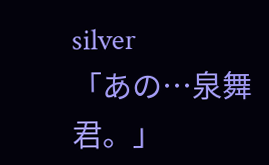silver
「あの…泉舞君。」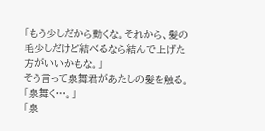「もう少しだから動くな。それから、髪の毛少しだけど結べるなら結んで上げた方がいいかもな。」
そう言って泉舞君があたしの髪を触る。
「泉舞く…。」
「泉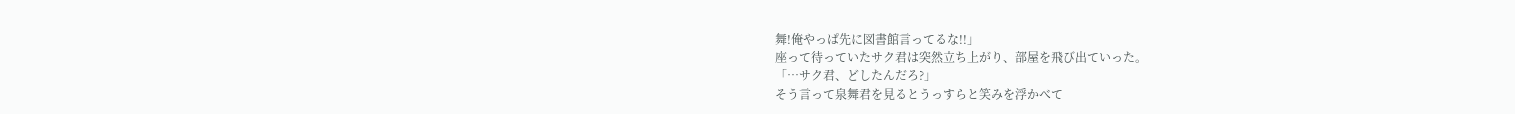舞!俺やっぱ先に図書館言ってるな!!」
座って待っていたサク君は突然立ち上がり、部屋を飛び出ていった。
「…サク君、どしたんだろ?」
そう言って泉舞君を見るとうっすらと笑みを浮かべて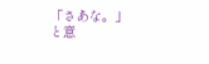「さあな。」
と意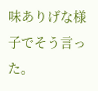味ありげな様子でそう言った。